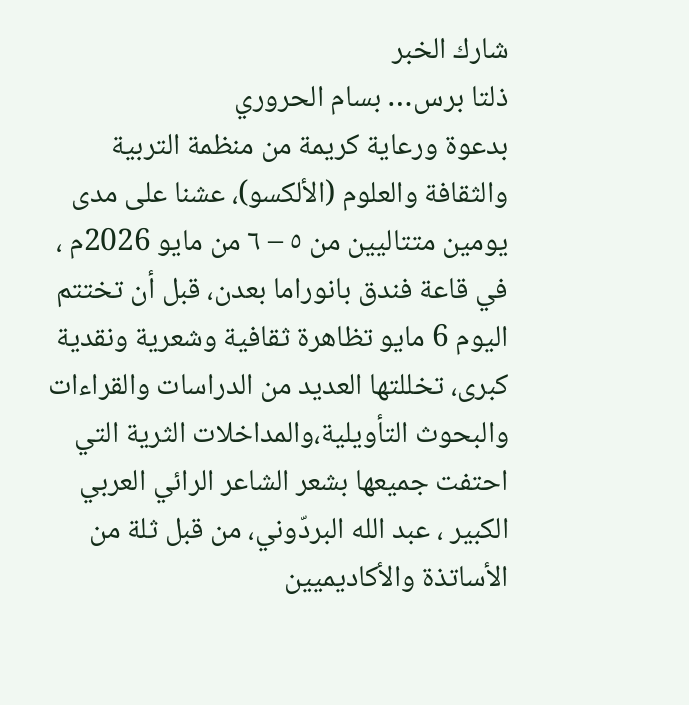شارك الخبر
ذلتا برس… بسام الحروري
بدعوة ورعاية كريمة من منظمة التربية والثقافة والعلوم (الألكسو)، عشنا على مدى يومين متتاليين من ٥ – ٦ من مايو 2026م ، في قاعة فندق بانوراما بعدن، قبل أن تختتم اليوم 6 مايو تظاهرة ثقافية وشعرية ونقدية كبرى، تخللتها العديد من الدراسات والقراءات والبحوث التأويلية،والمداخلات الثرية التي احتفت جميعها بشعر الشاعر الرائي العربي الكبير ، عبد الله البردّوني، من قبل ثلة من الأساتذة والأكاديميين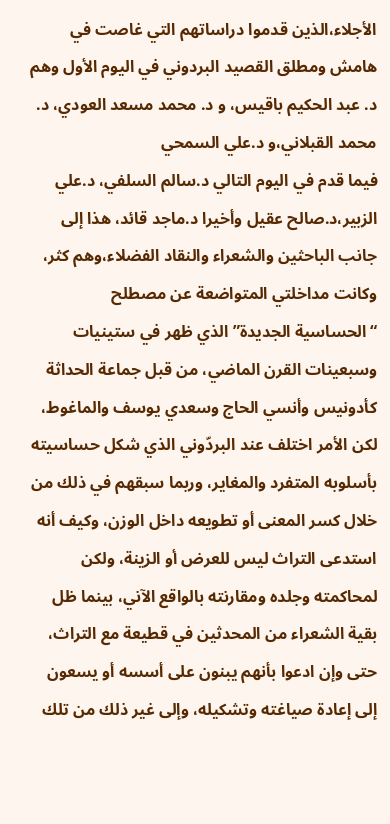الأجلاء،الذين قدموا دراساتهم التي غاصت في هامش ومطلق القصيد البردوني في اليوم الأول وهم د. عبد الحكيم باقيس، و د. محمد مسعد العودي، د. محمد القبلاني،و د.علي السمحي
فيما قدم في اليوم التالي د.سالم السلفي، د.علي الزبير،د.صالح عقيل وأخيرا د.ماجد قائد، هذا إلى جانب الباحثين والشعراء والنقاد الفضلاء،وهم كثر،
وكانت مداخلتي المتواضعة عن مصطلح “الحساسية الجديدة” الذي ظهر في ستينيات وسبعينات القرن الماضي، من قبل جماعة الحداثة كأدونيس وأنسي الحاج وسعدي يوسف والماغوط، لكن الأمر اختلف عند البردّوني الذي شكل حساسيته بأسلوبه المتفرد والمغاير، وربما سبقهم في ذلك من خلال كسر المعنى أو تطويعه داخل الوزن، وكيف أنه استدعى التراث ليس للعرض أو الزينة، ولكن لمحاكمته وجلده ومقارنته بالواقع الآني، بينما ظل بقية الشعراء من المحدثين في قطيعة مع التراث، حتى وإن ادعوا بأنهم يبنون على أسسه أو يسعون إلى إعادة صياغته وتشكيله، وإلى غير ذلك من تلك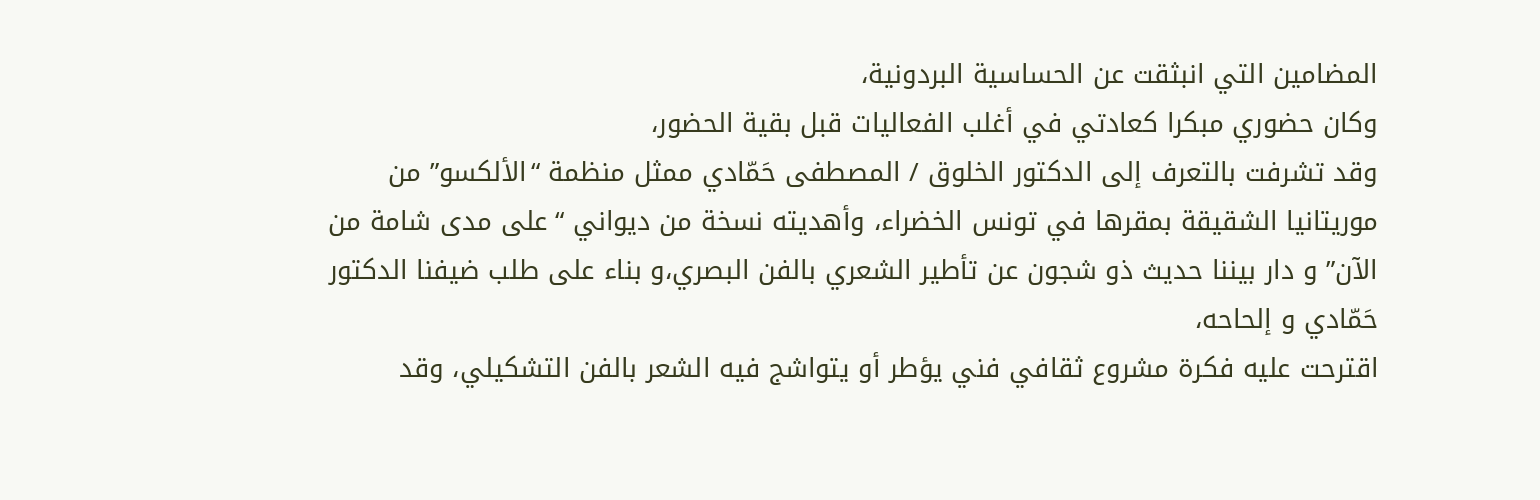المضامين التي انبثقت عن الحساسية البردونية،
وكان حضوري مبكرا كعادتي في أغلب الفعاليات قبل بقية الحضور،
وقد تشرفت بالتعرف إلى الدكتور الخلوق / المصطفى حَمّادي ممثل منظمة “الألكسو” من موريتانيا الشقيقة بمقرها في تونس الخضراء، وأهديته نسخة من ديواني “على مدى شامة من الآن” و دار بيننا حديث ذو شجون عن تأطير الشعري بالفن البصري،و بناء على طلب ضيفنا الدكتور حَمّادي و إلحاحه،
اقترحت عليه فكرة مشروع ثقافي فني يؤطر أو يتواشج فيه الشعر بالفن التشكيلي، وقد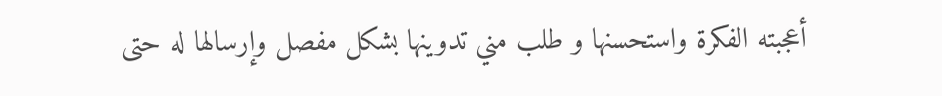أعجبته الفكرة واستحسنها و طلب مني تدوينها بشكل مفصل وإرسالها له حتى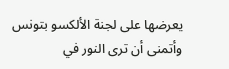يعرضها على لجنة الألكسو بتونس وأتمنى أن ترى النور في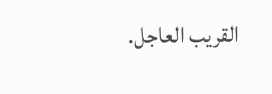القريب العاجل.